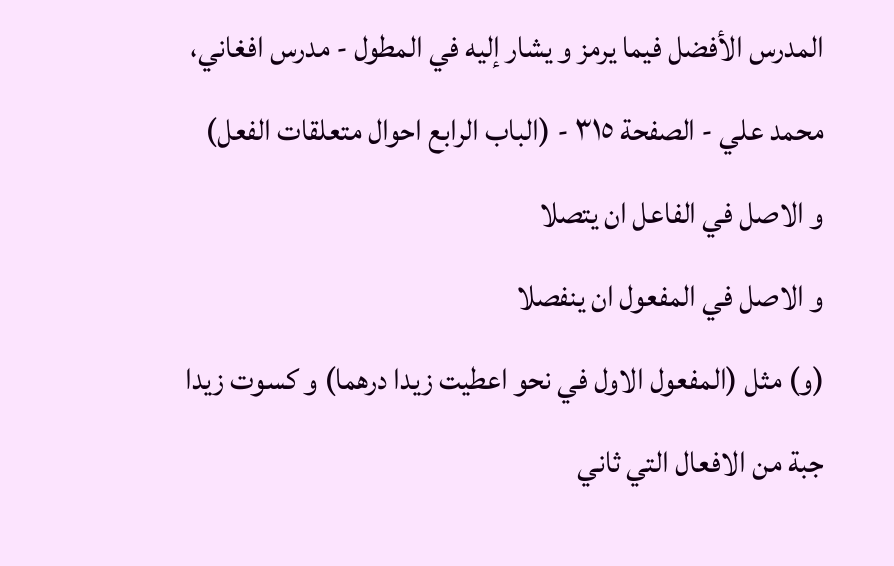المدرس الأفضل فيما يرمز و يشار إليه في المطول - مدرس افغاني، محمد علي - الصفحة ٣١٥ - (الباب الرابع احوال متعلقات الفعل)
و الاصل في الفاعل ان يتصلا
و الاصل في المفعول ان ينفصلا
(و) مثل (المفعول الاول في نحو اعطيت زيدا درهما) و كسوت زيدا جبة من الافعال التي ثاني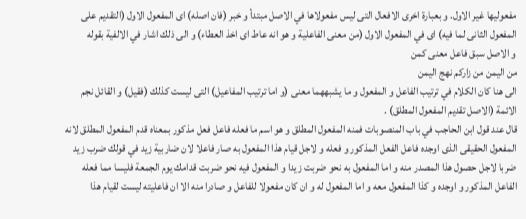مفعوليها غير الاول. و بعبارة اخرى الافعال التى ليس مفعولاها في الاصل مبتدأ و خبر (فان اصله) اى المفعول الاول (التقديم على المفعول الثانى لما فيه) اى في المفعول الاول (من معنى الفاعلية و هو انه عاط اى اخذ العطاء) و الى ذلك اشار في الالفية بقوله
و الاصل سبق فاعل معنى كمن
من اليمن من زاركم نهج اليمن
الى هنا كان الكلام في ترتيب الفاعل و المفعول و ما يشبههما معنى (و اما ترتيب المفاعيل) التى ليست كذلك (فقيل) و القائل نجم الائمة (الاصل تقديم المفعول المطلق) .
قال عند قول ابن الحاجب في باب المنصوبات فمنه المفعول المطلق و هو اسم ما فعله فاعل فعل مذكور بمعناه قدم المفعول المطلق لانه المفعول الحقيقى الذى اوجده فاعل الفعل المذكور و فعله و لاجل قيام هذا المفعول به صار فاعلا لان ضاربية زيد في قولك ضرب زيد ضربا لاجل حصول هذا المصدر منه و اما المفعول به نحو ضربت زيدا و المفعول فيه نحو ضربت قدامك يوم الجمعة فليسا مما فعله الفاعل المذكور و اوجده و كذا المفعول معه و اما المفعول له و ان كان مفعولا للفاعل و صادرا منه الا ان فاعليته ليست لقيام هذا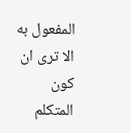المفعول به الا ترى ان كون المتكلم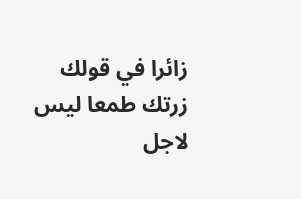زائرا في قولك زرتك طمعا ليس لاجل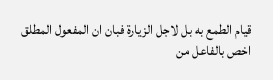قيام الطمع به بل لاجل الزيارة فبان ان المفعول المطلق اخص بالفاعل من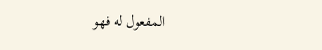المفعول له فهو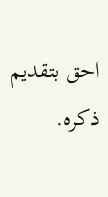احق بتقديم ذكره.